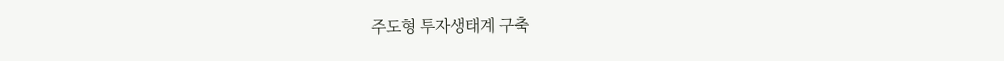주도형 투자생태계 구축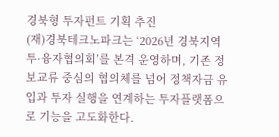경북형 투자펀트 기획 추진
(재)경북테크노파크는 ‘2026년 경북지역 투·융자협의회’를 본격 운영하며, 기존 정보교류 중심의 협의체를 넘어 정책자금 유입과 투자 실행을 연계하는 투자플랫폼으로 기능을 고도화한다.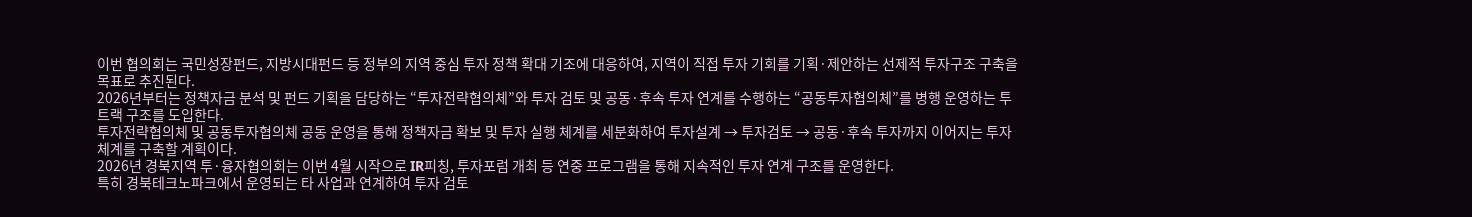이번 협의회는 국민성장펀드, 지방시대펀드 등 정부의 지역 중심 투자 정책 확대 기조에 대응하여, 지역이 직접 투자 기회를 기획·제안하는 선제적 투자구조 구축을 목표로 추진된다.
2026년부터는 정책자금 분석 및 펀드 기획을 담당하는 “투자전략협의체”와 투자 검토 및 공동·후속 투자 연계를 수행하는 “공동투자협의체”를 병행 운영하는 투 트랙 구조를 도입한다.
투자전략협의체 및 공동투자협의체 공동 운영을 통해 정책자금 확보 및 투자 실행 체계를 세분화하여 투자설계 → 투자검토 → 공동·후속 투자까지 이어지는 투자 체계를 구축할 계획이다.
2026년 경북지역 투·융자협의회는 이번 4월 시작으로 IR피칭, 투자포럼 개최 등 연중 프로그램을 통해 지속적인 투자 연계 구조를 운영한다.
특히 경북테크노파크에서 운영되는 타 사업과 연계하여 투자 검토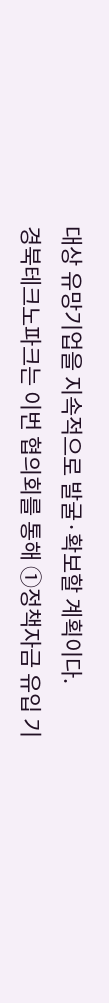대상 유망기업을 지속적으로 발굴·확보할 계획이다.
경북테크노파크는 이번 협의회를 통해 ①정책자금 유입 기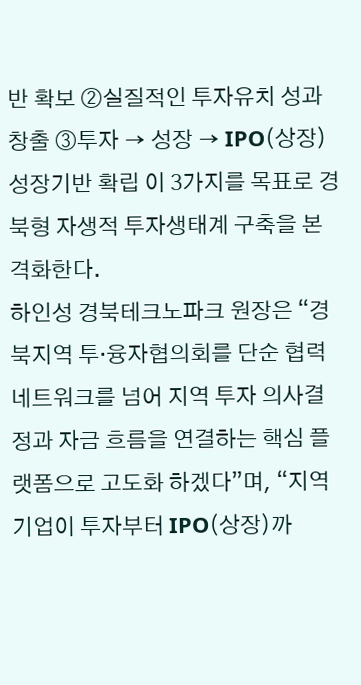반 확보 ②실질적인 투자유치 성과 창출 ③투자 → 성장 → IPO(상장) 성장기반 확립 이 3가지를 목표로 경북형 자생적 투자생태계 구축을 본격화한다.
하인성 경북테크노파크 원장은 “경북지역 투·융자협의회를 단순 협력 네트워크를 넘어 지역 투자 의사결정과 자금 흐름을 연결하는 핵심 플랫폼으로 고도화 하겠다”며, “지역기업이 투자부터 IPO(상장)까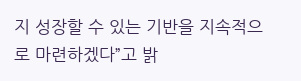지 성장할 수 있는 기반을 지속적으로 마련하겠다”고 밝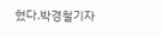혔다.박경철기자